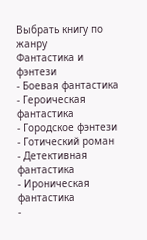Выбрать книгу по жанру
Фантастика и фэнтези
- Боевая фантастика
- Героическая фантастика
- Городское фэнтези
- Готический роман
- Детективная фантастика
- Ироническая фантастика
-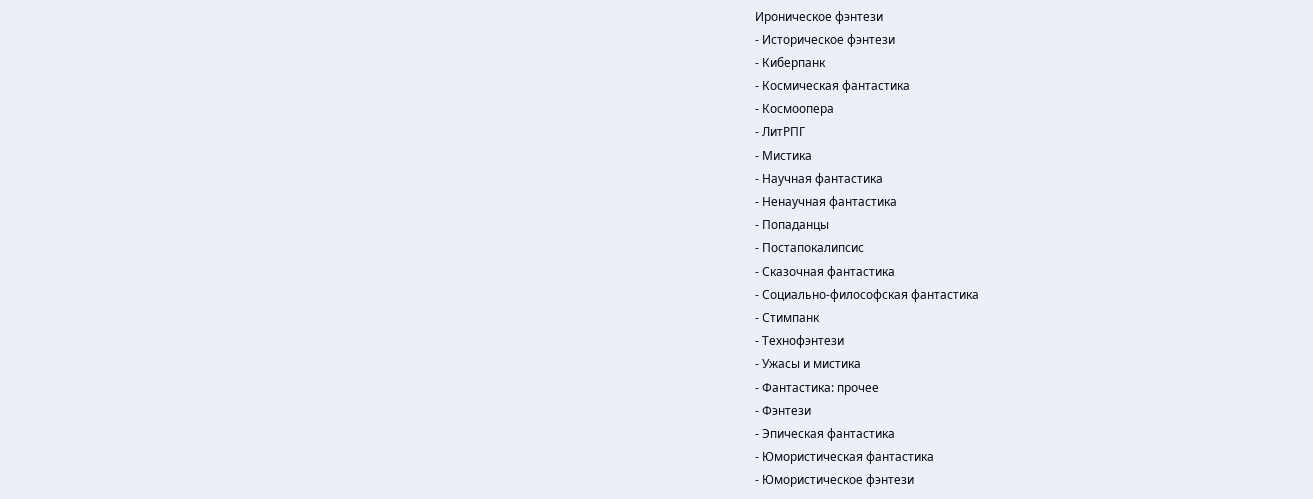Ироническое фэнтези
- Историческое фэнтези
- Киберпанк
- Космическая фантастика
- Космоопера
- ЛитРПГ
- Мистика
- Научная фантастика
- Ненаучная фантастика
- Попаданцы
- Постапокалипсис
- Сказочная фантастика
- Социально-философская фантастика
- Стимпанк
- Технофэнтези
- Ужасы и мистика
- Фантастика: прочее
- Фэнтези
- Эпическая фантастика
- Юмористическая фантастика
- Юмористическое фэнтези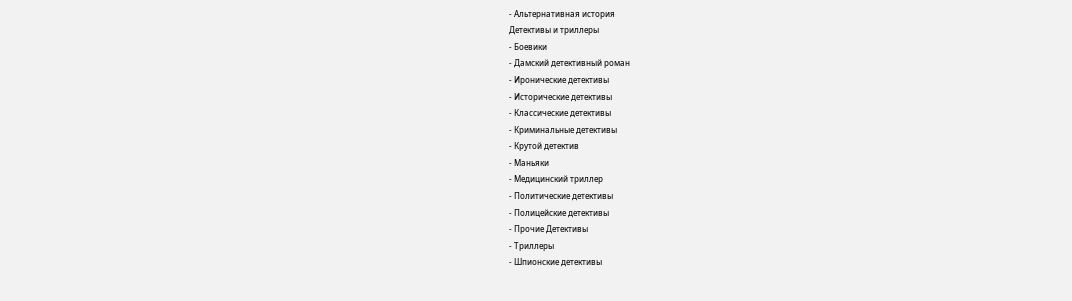- Альтернативная история
Детективы и триллеры
- Боевики
- Дамский детективный роман
- Иронические детективы
- Исторические детективы
- Классические детективы
- Криминальные детективы
- Крутой детектив
- Маньяки
- Медицинский триллер
- Политические детективы
- Полицейские детективы
- Прочие Детективы
- Триллеры
- Шпионские детективы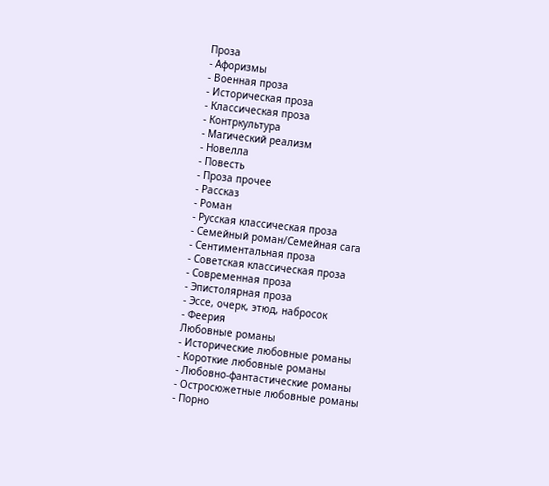Проза
- Афоризмы
- Военная проза
- Историческая проза
- Классическая проза
- Контркультура
- Магический реализм
- Новелла
- Повесть
- Проза прочее
- Рассказ
- Роман
- Русская классическая проза
- Семейный роман/Семейная сага
- Сентиментальная проза
- Советская классическая проза
- Современная проза
- Эпистолярная проза
- Эссе, очерк, этюд, набросок
- Феерия
Любовные романы
- Исторические любовные романы
- Короткие любовные романы
- Любовно-фантастические романы
- Остросюжетные любовные романы
- Порно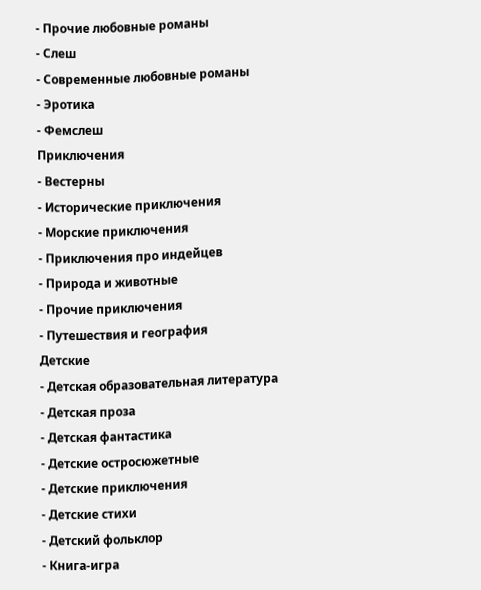- Прочие любовные романы
- Слеш
- Современные любовные романы
- Эротика
- Фемслеш
Приключения
- Вестерны
- Исторические приключения
- Морские приключения
- Приключения про индейцев
- Природа и животные
- Прочие приключения
- Путешествия и география
Детские
- Детская образовательная литература
- Детская проза
- Детская фантастика
- Детские остросюжетные
- Детские приключения
- Детские стихи
- Детский фольклор
- Книга-игра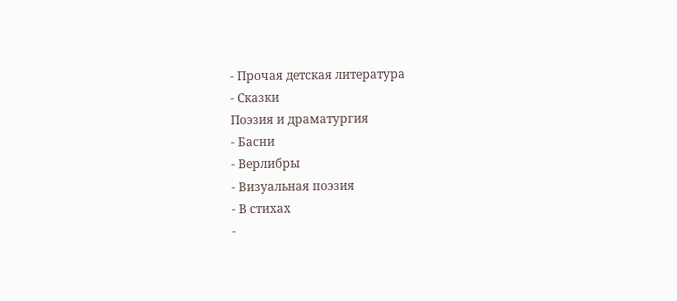- Прочая детская литература
- Сказки
Поэзия и драматургия
- Басни
- Верлибры
- Визуальная поэзия
- В стихах
-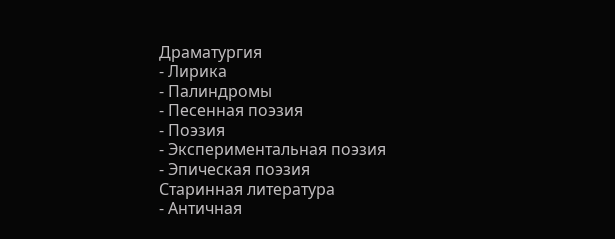Драматургия
- Лирика
- Палиндромы
- Песенная поэзия
- Поэзия
- Экспериментальная поэзия
- Эпическая поэзия
Старинная литература
- Античная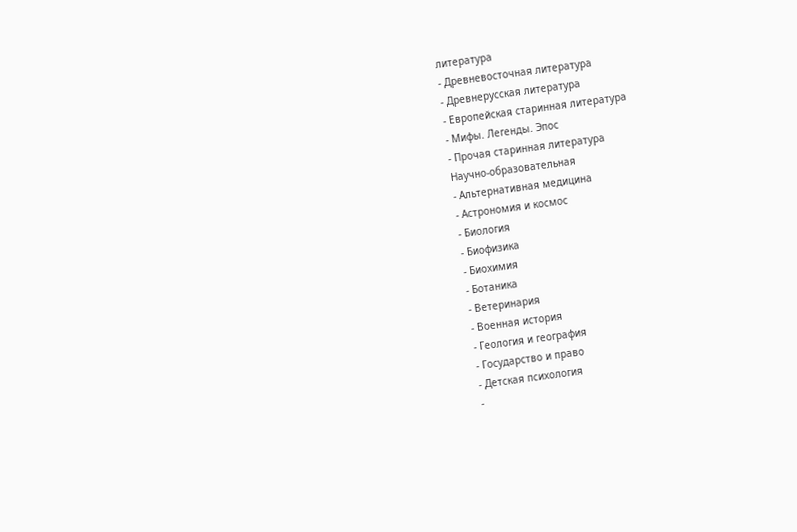литература
- Древневосточная литература
- Древнерусская литература
- Европейская старинная литература
- Мифы. Легенды. Эпос
- Прочая старинная литература
Научно-образовательная
- Альтернативная медицина
- Астрономия и космос
- Биология
- Биофизика
- Биохимия
- Ботаника
- Ветеринария
- Военная история
- Геология и география
- Государство и право
- Детская психология
-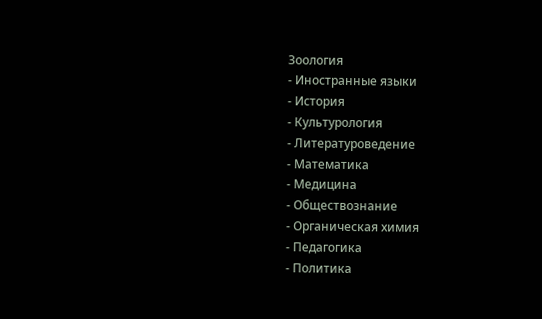Зоология
- Иностранные языки
- История
- Культурология
- Литературоведение
- Математика
- Медицина
- Обществознание
- Органическая химия
- Педагогика
- Политика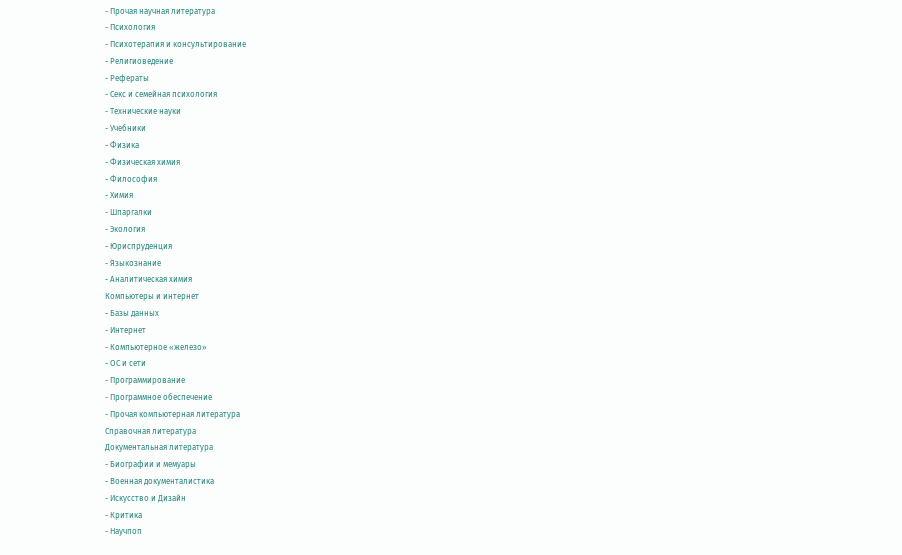- Прочая научная литература
- Психология
- Психотерапия и консультирование
- Религиоведение
- Рефераты
- Секс и семейная психология
- Технические науки
- Учебники
- Физика
- Физическая химия
- Философия
- Химия
- Шпаргалки
- Экология
- Юриспруденция
- Языкознание
- Аналитическая химия
Компьютеры и интернет
- Базы данных
- Интернет
- Компьютерное «железо»
- ОС и сети
- Программирование
- Программное обеспечение
- Прочая компьютерная литература
Справочная литература
Документальная литература
- Биографии и мемуары
- Военная документалистика
- Искусство и Дизайн
- Критика
- Научпоп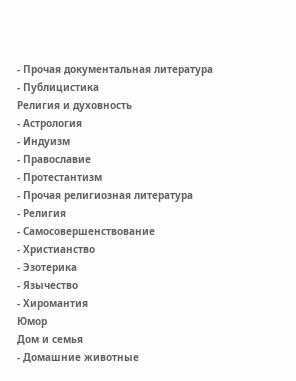- Прочая документальная литература
- Публицистика
Религия и духовность
- Астрология
- Индуизм
- Православие
- Протестантизм
- Прочая религиозная литература
- Религия
- Самосовершенствование
- Христианство
- Эзотерика
- Язычество
- Хиромантия
Юмор
Дом и семья
- Домашние животные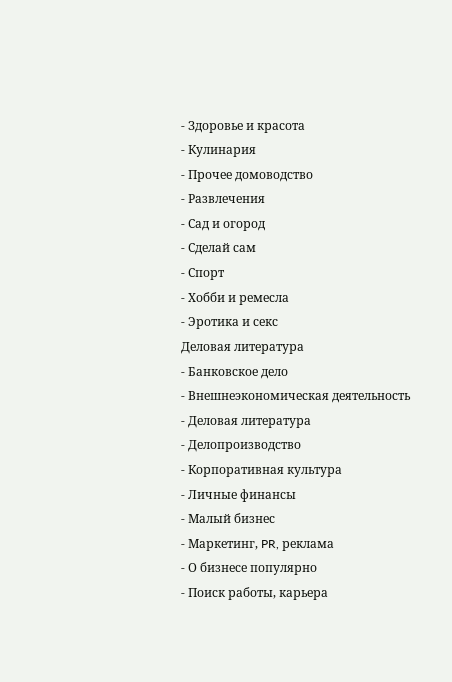- Здоровье и красота
- Кулинария
- Прочее домоводство
- Развлечения
- Сад и огород
- Сделай сам
- Спорт
- Хобби и ремесла
- Эротика и секс
Деловая литература
- Банковское дело
- Внешнеэкономическая деятельность
- Деловая литература
- Делопроизводство
- Корпоративная культура
- Личные финансы
- Малый бизнес
- Маркетинг, PR, реклама
- О бизнесе популярно
- Поиск работы, карьера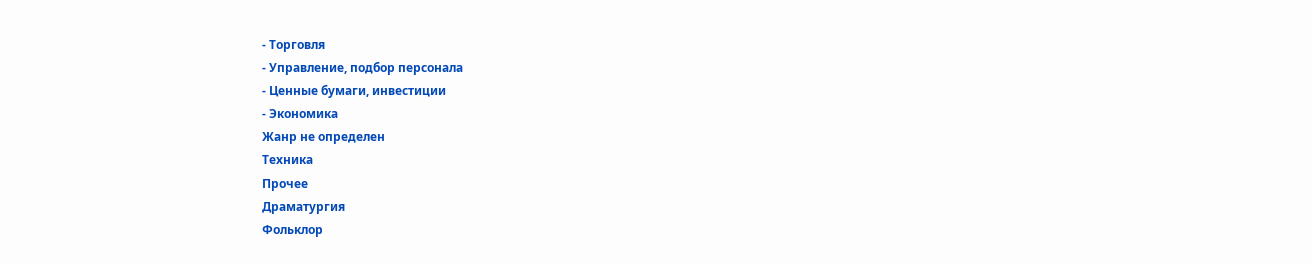- Торговля
- Управление, подбор персонала
- Ценные бумаги, инвестиции
- Экономика
Жанр не определен
Техника
Прочее
Драматургия
Фольклор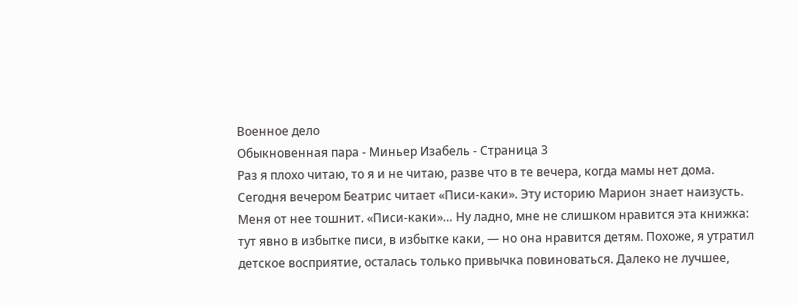Военное дело
Обыкновенная пара - Миньер Изабель - Страница 3
Раз я плохо читаю, то я и не читаю, разве что в те вечера, когда мамы нет дома.
Сегодня вечером Беатрис читает «Писи-каки». Эту историю Марион знает наизусть. Меня от нее тошнит. «Писи-каки»… Ну ладно, мне не слишком нравится эта книжка: тут явно в избытке писи, в избытке каки, — но она нравится детям. Похоже, я утратил детское восприятие, осталась только привычка повиноваться. Далеко не лучшее,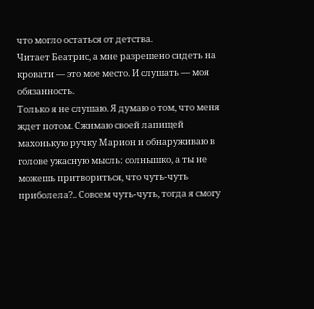что могло остаться от детства.
Читает Беатрис, а мне разрешено сидеть на кровати — это мое место. И слушать — моя обязанность.
Только я не слушаю. Я думаю о том, что меня ждет потом. Сжимаю своей лапищей махонькую ручку Марион и обнаруживаю в голове ужасную мысль: солнышко, а ты не можешь притвориться, что чуть-чуть приболела?.. Совсем чуть-чуть, тогда я смогу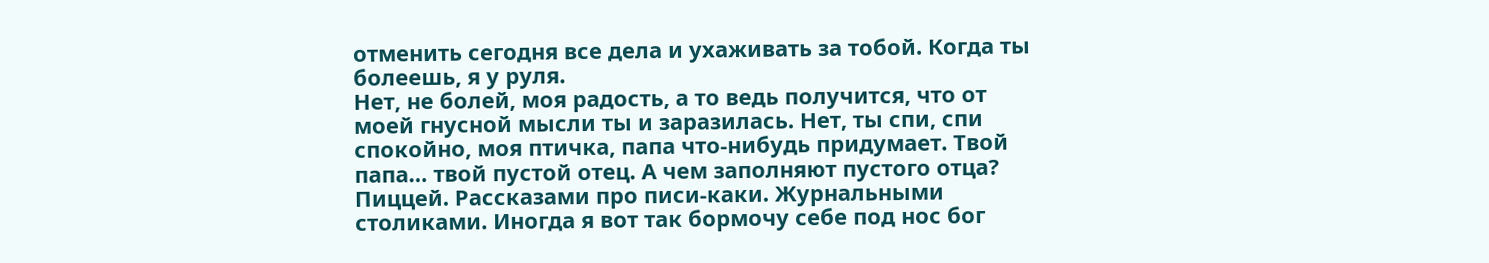отменить сегодня все дела и ухаживать за тобой. Когда ты болеешь, я у руля.
Нет, не болей, моя радость, а то ведь получится, что от моей гнусной мысли ты и заразилась. Нет, ты спи, спи спокойно, моя птичка, папа что-нибудь придумает. Твой папа… твой пустой отец. А чем заполняют пустого отца? Пиццей. Рассказами про писи-каки. Журнальными столиками. Иногда я вот так бормочу себе под нос бог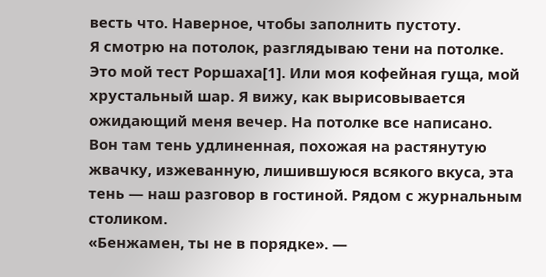весть что. Наверное, чтобы заполнить пустоту.
Я смотрю на потолок, разглядываю тени на потолке. Это мой тест Роршаха[1]. Или моя кофейная гуща, мой хрустальный шар. Я вижу, как вырисовывается ожидающий меня вечер. На потолке все написано.
Вон там тень удлиненная, похожая на растянутую жвачку, изжеванную, лишившуюся всякого вкуса, эта тень — наш разговор в гостиной. Рядом с журнальным столиком.
«Бенжамен, ты не в порядке». —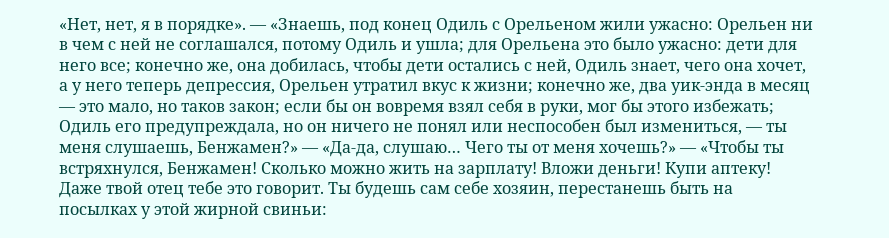«Нет, нет, я в порядке». — «Знаешь, под конец Одиль с Орельеном жили ужасно: Орельен ни в чем с ней не соглашался, потому Одиль и ушла; для Орельена это было ужасно: дети для него все; конечно же, она добилась, чтобы дети остались с ней, Одиль знает, чего она хочет, а у него теперь депрессия, Орельен утратил вкус к жизни; конечно же, два уик-энда в месяц — это мало, но таков закон; если бы он вовремя взял себя в руки, мог бы этого избежать; Одиль его предупреждала, но он ничего не понял или неспособен был измениться, — ты меня слушаешь, Бенжамен?» — «Да-да, слушаю… Чего ты от меня хочешь?» — «Чтобы ты встряхнулся, Бенжамен! Сколько можно жить на зарплату! Вложи деньги! Купи аптеку! Даже твой отец тебе это говорит. Ты будешь сам себе хозяин, перестанешь быть на посылках у этой жирной свиньи: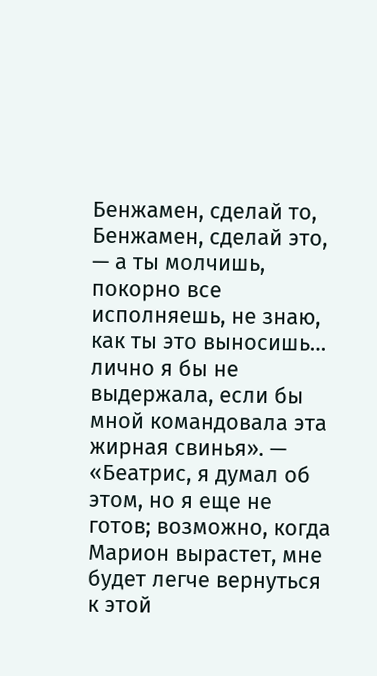Бенжамен, сделай то, Бенжамен, сделай это, — а ты молчишь, покорно все исполняешь, не знаю, как ты это выносишь… лично я бы не выдержала, если бы мной командовала эта жирная свинья». — «Беатрис, я думал об этом, но я еще не готов; возможно, когда Марион вырастет, мне будет легче вернуться к этой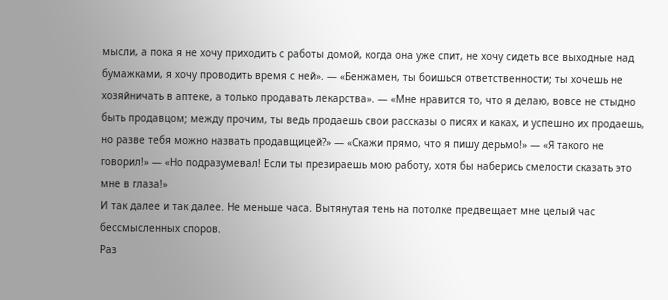мысли, а пока я не хочу приходить с работы домой, когда она уже спит, не хочу сидеть все выходные над бумажками, я хочу проводить время с ней». — «Бенжамен, ты боишься ответственности; ты хочешь не хозяйничать в аптеке, а только продавать лекарства». — «Мне нравится то, что я делаю, вовсе не стыдно быть продавцом; между прочим, ты ведь продаешь свои рассказы о писях и каках, и успешно их продаешь, но разве тебя можно назвать продавщицей?» — «Скажи прямо, что я пишу дерьмо!» — «Я такого не говорил!» — «Но подразумевал! Если ты презираешь мою работу, хотя бы наберись смелости сказать это мне в глаза!»
И так далее и так далее. Не меньше часа. Вытянутая тень на потолке предвещает мне целый час бессмысленных споров.
Раз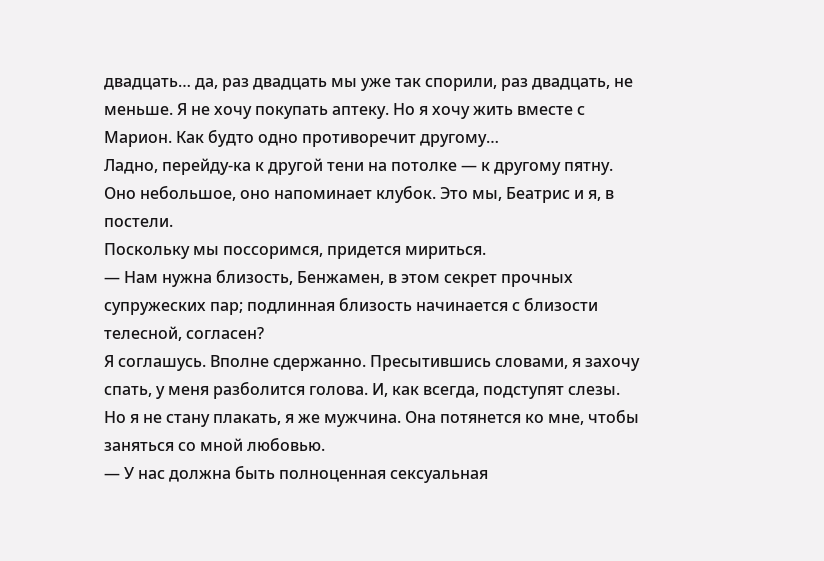двадцать… да, раз двадцать мы уже так спорили, раз двадцать, не меньше. Я не хочу покупать аптеку. Но я хочу жить вместе с Марион. Как будто одно противоречит другому…
Ладно, перейду-ка к другой тени на потолке — к другому пятну. Оно небольшое, оно напоминает клубок. Это мы, Беатрис и я, в постели.
Поскольку мы поссоримся, придется мириться.
— Нам нужна близость, Бенжамен, в этом секрет прочных супружеских пар; подлинная близость начинается с близости телесной, согласен?
Я соглашусь. Вполне сдержанно. Пресытившись словами, я захочу спать, у меня разболится голова. И, как всегда, подступят слезы. Но я не стану плакать, я же мужчина. Она потянется ко мне, чтобы заняться со мной любовью.
— У нас должна быть полноценная сексуальная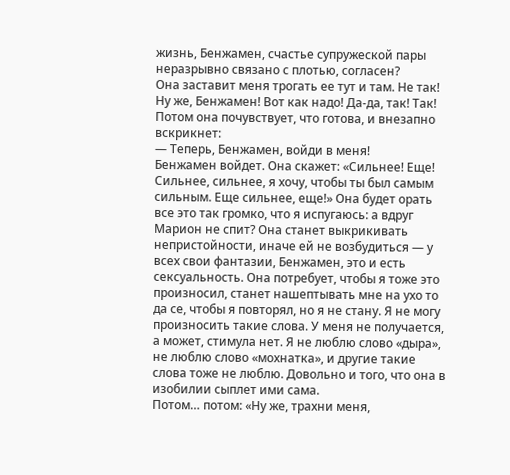жизнь, Бенжамен, счастье супружеской пары неразрывно связано с плотью, согласен?
Она заставит меня трогать ее тут и там. Не так! Ну же, Бенжамен! Вот как надо! Да-да, так! Так! Потом она почувствует, что готова, и внезапно вскрикнет:
— Теперь, Бенжамен, войди в меня!
Бенжамен войдет. Она скажет: «Сильнее! Еще! Сильнее, сильнее, я хочу, чтобы ты был самым сильным. Еще сильнее, еще!» Она будет орать все это так громко, что я испугаюсь: а вдруг Марион не спит? Она станет выкрикивать непристойности, иначе ей не возбудиться — у всех свои фантазии, Бенжамен, это и есть сексуальность. Она потребует, чтобы я тоже это произносил, станет нашептывать мне на ухо то да се, чтобы я повторял, но я не стану. Я не могу произносить такие слова. У меня не получается, а может, стимула нет. Я не люблю слово «дыра», не люблю слово «мохнатка», и другие такие слова тоже не люблю. Довольно и того, что она в изобилии сыплет ими сама.
Потом… потом: «Ну же, трахни меня,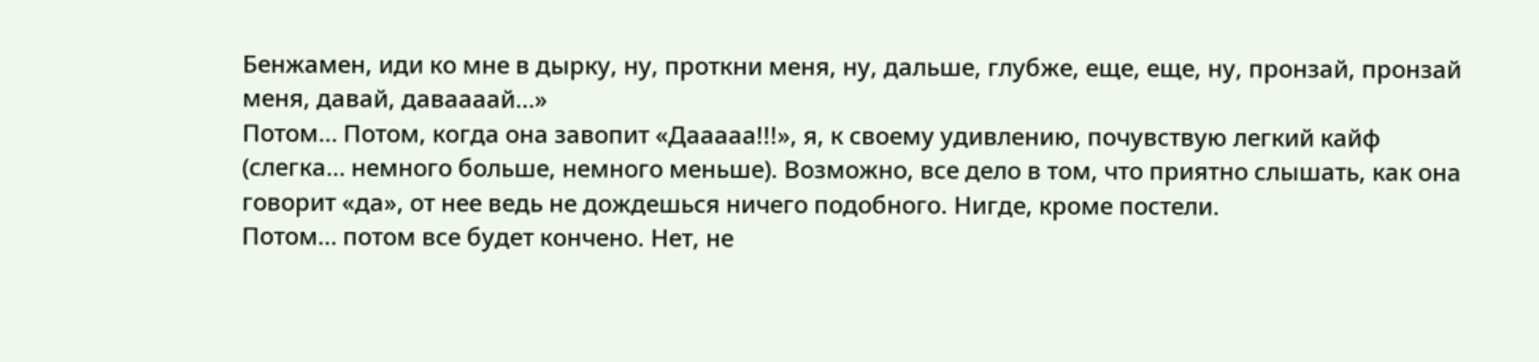Бенжамен, иди ко мне в дырку, ну, проткни меня, ну, дальше, глубже, еще, еще, ну, пронзай, пронзай меня, давай, даваааай…»
Потом… Потом, когда она завопит «Дааааа!!!», я, к своему удивлению, почувствую легкий кайф (слегка… немного больше, немного меньше). Возможно, все дело в том, что приятно слышать, как она говорит «да», от нее ведь не дождешься ничего подобного. Нигде, кроме постели.
Потом… потом все будет кончено. Нет, не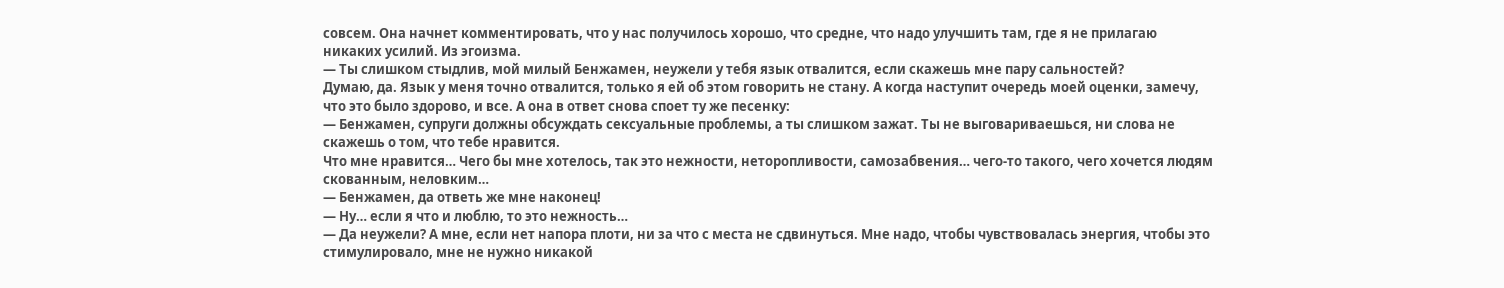совсем. Она начнет комментировать, что у нас получилось хорошо, что средне, что надо улучшить там, где я не прилагаю никаких усилий. Из эгоизма.
— Ты слишком стыдлив, мой милый Бенжамен, неужели у тебя язык отвалится, если скажешь мне пару сальностей?
Думаю, да. Язык у меня точно отвалится, только я ей об этом говорить не стану. А когда наступит очередь моей оценки, замечу, что это было здорово, и все. А она в ответ снова споет ту же песенку:
— Бенжамен, супруги должны обсуждать сексуальные проблемы, а ты слишком зажат. Ты не выговариваешься, ни слова не скажешь о том, что тебе нравится.
Что мне нравится… Чего бы мне хотелось, так это нежности, неторопливости, самозабвения… чего-то такого, чего хочется людям скованным, неловким…
— Бенжамен, да ответь же мне наконец!
— Ну… если я что и люблю, то это нежность…
— Да неужели? А мне, если нет напора плоти, ни за что с места не сдвинуться. Мне надо, чтобы чувствовалась энергия, чтобы это стимулировало, мне не нужно никакой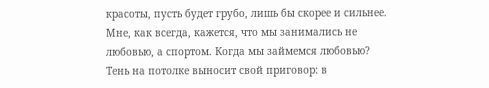красоты, пусть будет грубо, лишь бы скорее и сильнее.
Мне, как всегда, кажется, что мы занимались не любовью, а спортом. Когда мы займемся любовью?
Тень на потолке выносит свой приговор: в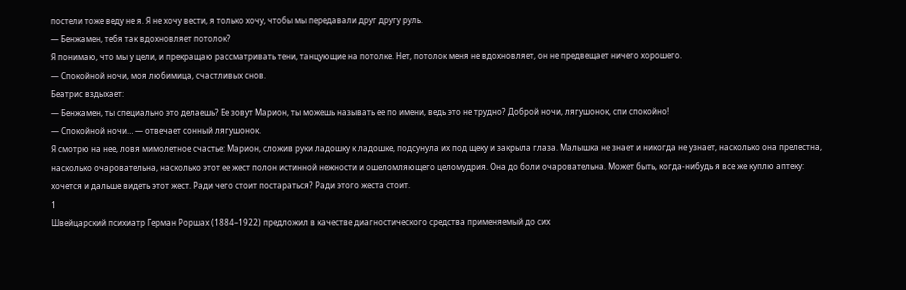постели тоже веду не я. Я не хочу вести, я только хочу, чтобы мы передавали друг другу руль.
— Бенжамен, тебя так вдохновляет потолок?
Я понимаю, что мы у цели, и прекращаю рассматривать тени, танцующие на потолке. Нет, потолок меня не вдохновляет, он не предвещает ничего хорошего.
— Спокойной ночи, моя любимица, счастливых снов.
Беатрис вздыхает:
— Бенжамен, ты специально это делаешь? Ее зовут Марион, ты можешь называть ее по имени, ведь это не трудно? Доброй ночи, лягушонок, спи спокойно!
— Спокойной ночи… — отвечает сонный лягушонок.
Я смотрю на нее, ловя мимолетное счастье: Марион, сложив руки ладошку к ладошке, подсунула их под щеку и закрыла глаза. Малышка не знает и никогда не узнает, насколько она прелестна, насколько очаровательна, насколько этот ее жест полон истинной нежности и ошеломляющего целомудрия. Она до боли очаровательна. Может быть, когда-нибудь я все же куплю аптеку: хочется и дальше видеть этот жест. Ради чего стоит постараться? Ради этого жеста стоит.
1
Швейцарский психиатр Герман Роршах (1884–1922) предложил в качестве диагностического средства применяемый до сих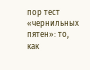пор тест «чернильных пятен»: то, как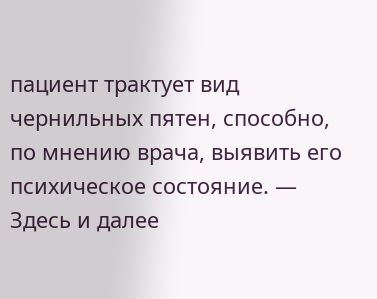пациент трактует вид чернильных пятен, способно, по мнению врача, выявить его психическое состояние. — Здесь и далее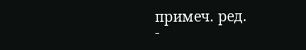примеч. ред.
-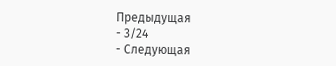Предыдущая
- 3/24
- Следующая